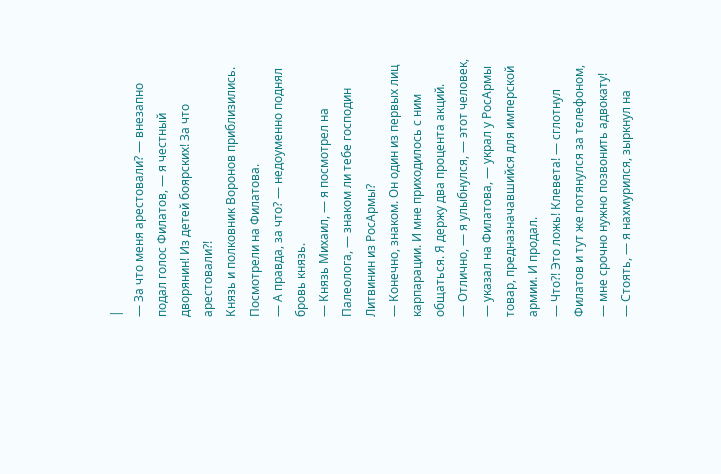|
— За что меня арестовали? — внезапно подал голос Филатов, — я честный дворянин! Из детей боярских! За что арестовали?!
Князь и полковник Воронов приблизились. Посмотрели на Филатова.
— А правда, за что? — недоуменно поднял бровь князь.
— Князь Михаил, — я посмотрел на Палеолога, — знаком ли тебе господин Литвинин из РосАрмы?
— Конечно, знаком. Он один из первых лиц карпарации. И мне приходилось с ним общаться. Я держу два процента акций.
— Отлично, — я улыбнулся, — этот человек, — указал на Филатова, — украл у РосАрмы товар, предназначавшийся для имперской армии. И продал.
— Что?! Это ложь! Клевета! — сглотнул Филатов и тут же потянулся за телефоном, — мне срочно нужно позвонить адвокату!
— Стоять, — я нахмурился, зыркнул на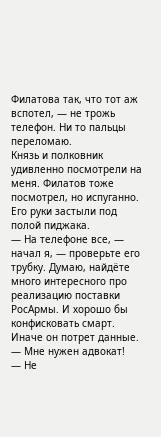Филатова так, что тот аж вспотел, — не трожь телефон. Ни то пальцы переломаю.
Князь и полковник удивленно посмотрели на меня. Филатов тоже посмотрел, но испуганно. Его руки застыли под полой пиджака.
— На телефоне все, — начал я, — проверьте его трубку. Думаю, найдёте много интересного про реализацию поставки РосАрмы. И хорошо бы конфисковать смарт. Иначе он потрет данные.
— Мне нужен адвокат!
— Не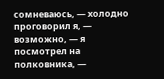сомневаюсь, — холодно проговорил я, — возможно, — я посмотрел на полковника, —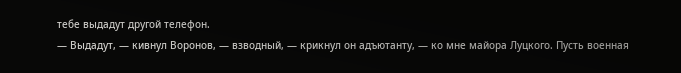тебе выдадут другой телефон.
— Выдадут, — кивнул Воронов, — взводный, — крикнул он адъютанту, — ко мне майора Луцкого. Пусть военная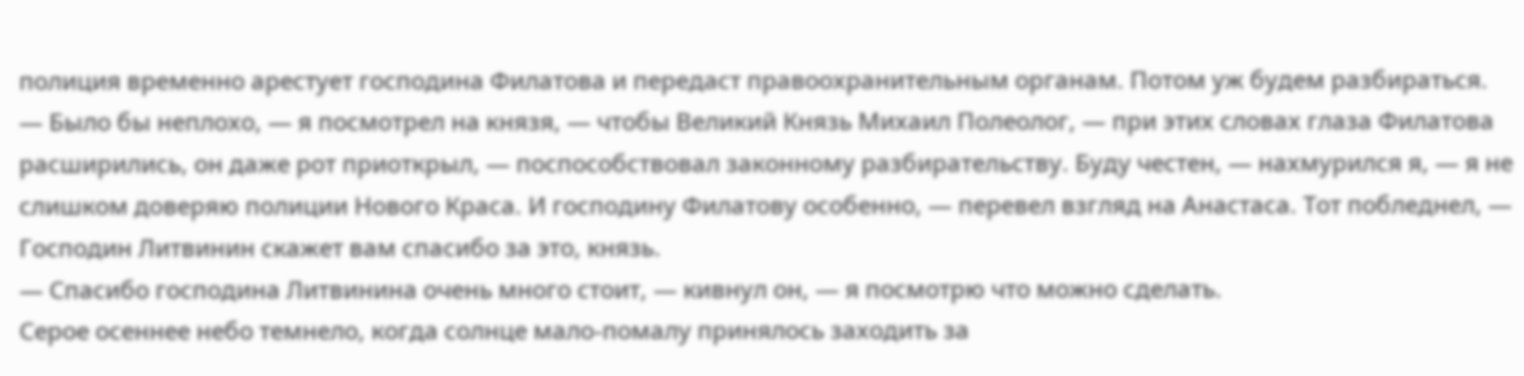полиция временно арестует господина Филатова и передаст правоохранительным органам. Потом уж будем разбираться.
— Было бы неплохо, — я посмотрел на князя, — чтобы Великий Князь Михаил Полеолог, — при этих словах глаза Филатова расширились, он даже рот приоткрыл, — поспособствовал законному разбирательству. Буду честен, — нахмурился я, — я не слишком доверяю полиции Нового Краса. И господину Филатову особенно, — перевел взгляд на Анастаса. Тот побледнел, — Господин Литвинин скажет вам спасибо за это, князь.
— Спасибо господина Литвинина очень много стоит, — кивнул он, — я посмотрю что можно сделать.
Серое осеннее небо темнело, когда солнце мало-помалу принялось заходить за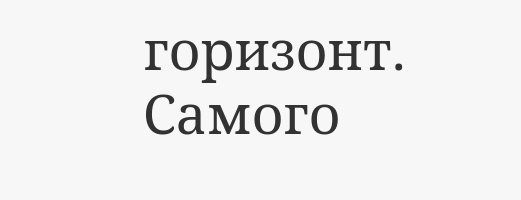горизонт. Самого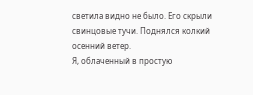светила видно не было. Его скрыли свинцовые тучи. Поднялся колкий осенний ветер.
Я, облаченный в простую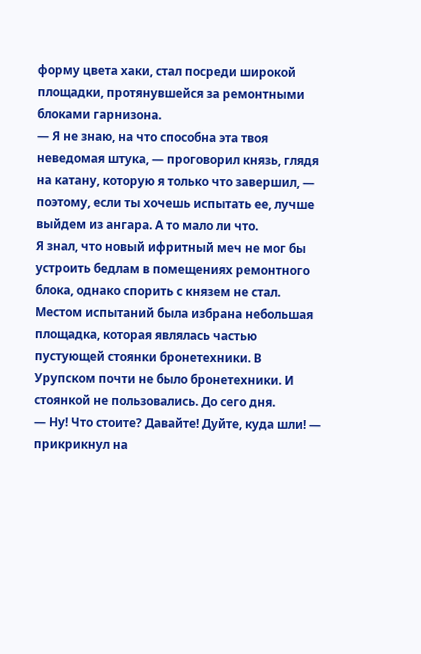форму цвета хаки, стал посреди широкой площадки, протянувшейся за ремонтными блоками гарнизона.
— Я не знаю, на что способна эта твоя неведомая штука, — проговорил князь, глядя на катану, которую я только что завершил, — поэтому, если ты хочешь испытать ее, лучше выйдем из ангара. А то мало ли что.
Я знал, что новый ифритный меч не мог бы устроить бедлам в помещениях ремонтного блока, однако спорить с князем не стал. Местом испытаний была избрана небольшая площадка, которая являлась частью пустующей стоянки бронетехники. В Урупском почти не было бронетехники. И стоянкой не пользовались. До сего дня.
— Ну! Что стоите? Давайте! Дуйте, куда шли! — прикрикнул на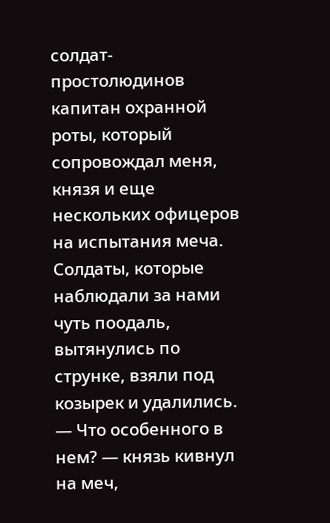солдат-простолюдинов капитан охранной роты, который сопровождал меня, князя и еще нескольких офицеров на испытания меча.
Солдаты, которые наблюдали за нами чуть поодаль, вытянулись по струнке, взяли под козырек и удалились.
— Что особенного в нем? — князь кивнул на меч,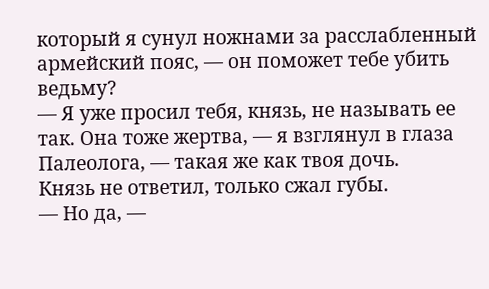который я сунул ножнами за расслабленный армейский пояс, — он поможет тебе убить ведьму?
— Я уже просил тебя, князь, не называть ее так. Она тоже жертва, — я взглянул в глаза Палеолога, — такая же как твоя дочь.
Князь не ответил, только сжал губы.
— Но да, —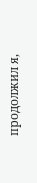продолжил я,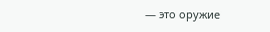— это оружие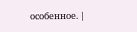особенное. |